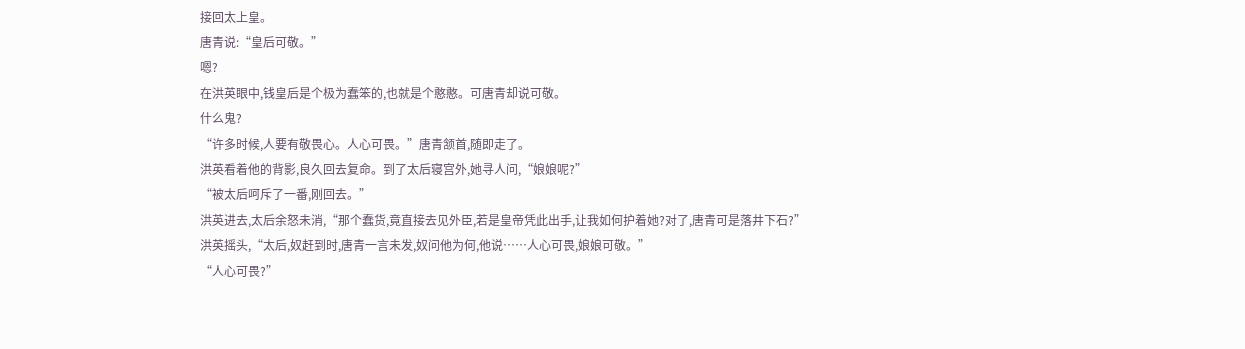接回太上皇。
唐青说:“皇后可敬。”
嗯?
在洪英眼中,钱皇后是个极为蠢笨的,也就是个憨憨。可唐青却说可敬。
什么鬼?
“许多时候,人要有敬畏心。人心可畏。”唐青颔首,随即走了。
洪英看着他的背影,良久回去复命。到了太后寝宫外,她寻人问,“娘娘呢?”
“被太后呵斥了一番,刚回去。”
洪英进去,太后余怒未消,“那个蠢货,竟直接去见外臣,若是皇帝凭此出手,让我如何护着她?对了,唐青可是落井下石?”
洪英摇头,“太后,奴赶到时,唐青一言未发,奴问他为何,他说……人心可畏,娘娘可敬。”
“人心可畏?”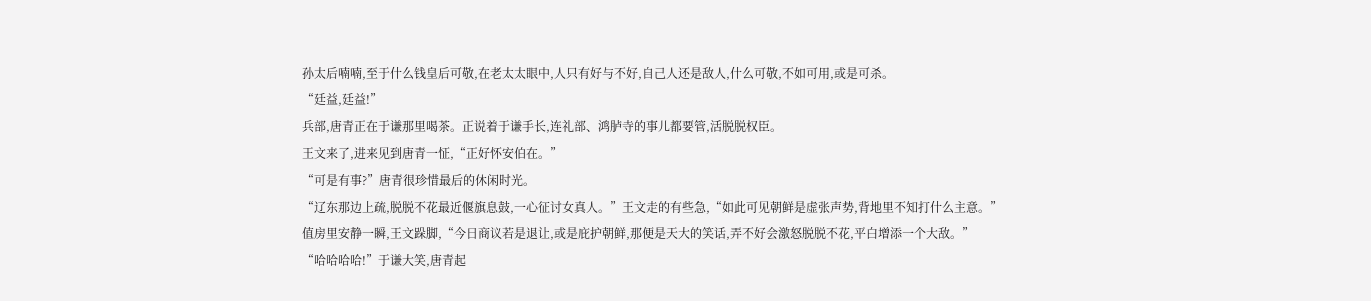孙太后喃喃,至于什么钱皇后可敬,在老太太眼中,人只有好与不好,自己人还是敌人,什么可敬,不如可用,或是可杀。
“廷益,廷益!”
兵部,唐青正在于谦那里喝茶。正说着于谦手长,连礼部、鸿胪寺的事儿都要管,活脱脱权臣。
王文来了,进来见到唐青一怔,“正好怀安伯在。”
“可是有事?”唐青很珍惜最后的休闲时光。
“辽东那边上疏,脱脱不花最近偃旗息鼓,一心征讨女真人。”王文走的有些急,“如此可见朝鲜是虚张声势,背地里不知打什么主意。”
值房里安静一瞬,王文跺脚,“今日商议若是退让,或是庇护朝鲜,那便是天大的笑话,弄不好会激怒脱脱不花,平白增添一个大敌。”
“哈哈哈哈!”于谦大笑,唐青起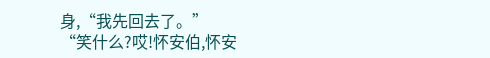身,“我先回去了。”
“笑什么?哎!怀安伯,怀安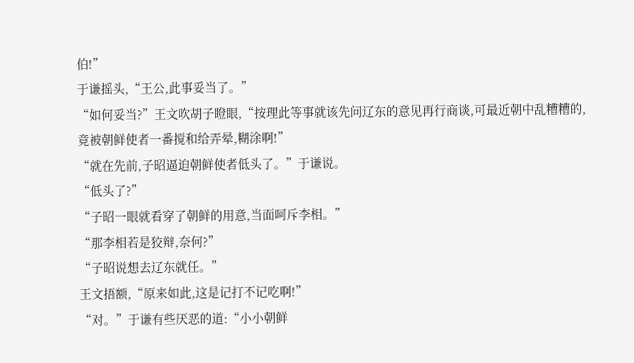伯!”
于谦摇头,“王公,此事妥当了。”
“如何妥当?”王文吹胡子瞪眼,“按理此等事就该先问辽东的意见再行商谈,可最近朝中乱糟糟的,竟被朝鲜使者一番搅和给弄晕,糊涂啊!”
“就在先前,子昭逼迫朝鲜使者低头了。”于谦说。
“低头了?”
“子昭一眼就看穿了朝鲜的用意,当面呵斥李相。”
“那李相若是狡辩,奈何?”
“子昭说想去辽东就任。”
王文捂额,“原来如此,这是记打不记吃啊!”
“对。”于谦有些厌恶的道:“小小朝鲜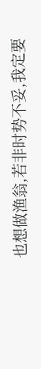也想做渔翁,若非时势不妥,我定要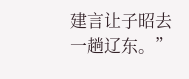建言让子昭去一趟辽东。”